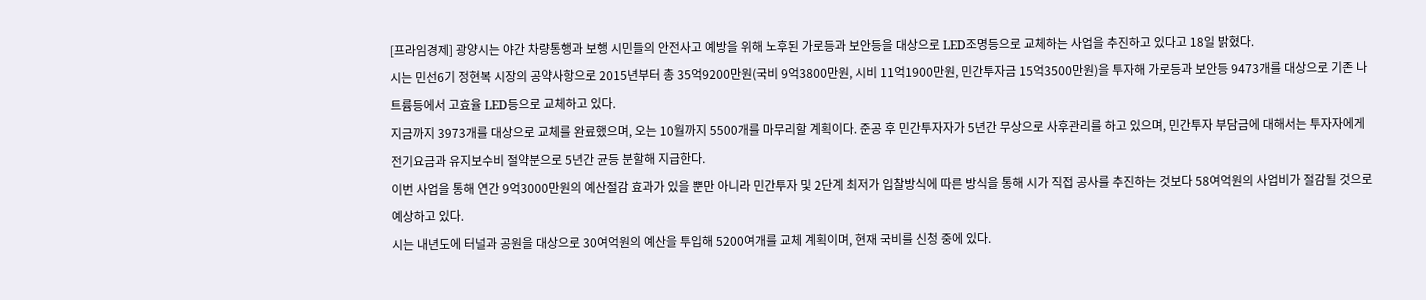[프라임경제] 광양시는 야간 차량통행과 보행 시민들의 안전사고 예방을 위해 노후된 가로등과 보안등을 대상으로 LED조명등으로 교체하는 사업을 추진하고 있다고 18일 밝혔다.
시는 민선6기 정현복 시장의 공약사항으로 2015년부터 총 35억9200만원(국비 9억3800만원, 시비 11억1900만원, 민간투자금 15억3500만원)을 투자해 가로등과 보안등 9473개를 대상으로 기존 나트륨등에서 고효율 LED등으로 교체하고 있다.
지금까지 3973개를 대상으로 교체를 완료했으며, 오는 10월까지 5500개를 마무리할 계획이다. 준공 후 민간투자자가 5년간 무상으로 사후관리를 하고 있으며, 민간투자 부담금에 대해서는 투자자에게 전기요금과 유지보수비 절약분으로 5년간 균등 분할해 지급한다.
이번 사업을 통해 연간 9억3000만원의 예산절감 효과가 있을 뿐만 아니라 민간투자 및 2단계 최저가 입찰방식에 따른 방식을 통해 시가 직접 공사를 추진하는 것보다 58여억원의 사업비가 절감될 것으로 예상하고 있다.
시는 내년도에 터널과 공원을 대상으로 30여억원의 예산을 투입해 5200여개를 교체 계획이며, 현재 국비를 신청 중에 있다.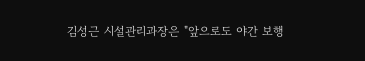김성근 시설관리과장은 "앞으로도 야간 보행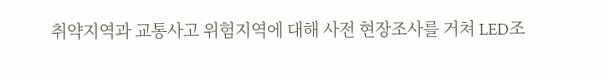취약지역과 교통사고 위험지역에 대해 사전 현장조사를 거쳐 LED조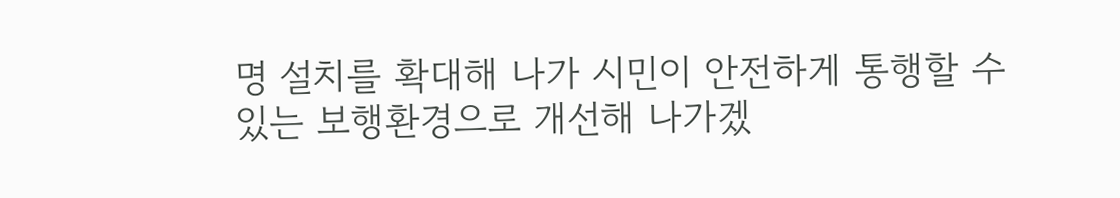명 설치를 확대해 나가 시민이 안전하게 통행할 수 있는 보행환경으로 개선해 나가겠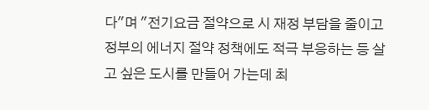다"며 "전기요금 절약으로 시 재정 부담을 줄이고 정부의 에너지 절약 정책에도 적극 부응하는 등 살고 싶은 도시를 만들어 가는데 최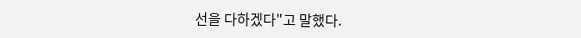선을 다하겠다"고 말했다.